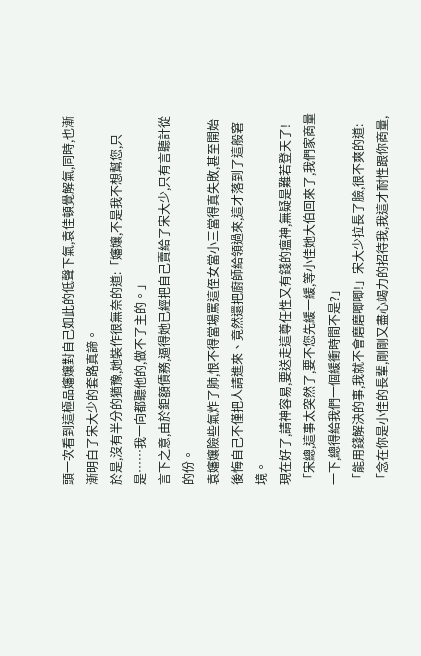頭一次看到這極品嬸孃對自己如此的低聲下氣,袁佳頓覺解氣,同時,也漸漸明白了宋大少的套路真諦。
於是,沒有半分的猶豫,她裝作很無奈的道:「嬸孃,不是我不想幫您,只是……我一向都聽他的,做不了主的。」
言下之意,由於鉅額債務,逼得她已經把自己賣給了宋大少,只有言聽計從的份。
袁嬸孃險些氣炸了肺,恨不得當場罵這侄女當小三當得真失敗,甚至開始後悔自己不僅把人請進來、竟然還把廚師給領過來,這才落到了這般窘境。
現在好了,請神容易,要送走這尊任性又有錢的瘟神,無疑是難若登天了!
「宋總,這事太突然了,要不您先緩一緩,等小佳她大伯回來了,我們家商量一下,總得給我們一個緩衝時間不是?」
「能用錢解決的事,我就不會磨磨唧唧!」宋大少拉長了臉,很不爽的道:「念在你是小佳的長輩,剛剛又盡心竭力的招待我,我這才耐性跟你商量,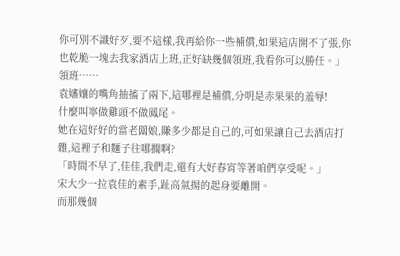你可別不識好歹,要不這樣,我再給你一些補償,如果這店開不了張,你也乾脆一塊去我家酒店上班,正好缺幾個領班,我看你可以勝任。」
領班……
袁嬸孃的嘴角抽搐了兩下,這哪裡是補償,分明是赤果果的羞辱!
什麼叫寧做雞頭不做鳳尾。
她在這好好的當老闆娘,賺多少都是自己的,可如果讓自己去酒店打雜,這裡子和麵子往哪擱啊?
「時間不早了,佳佳,我們走,還有大好春宵等著咱們享受呢。」
宋大少一拉袁佳的素手,趾高氣揚的起身要離開。
而那幾個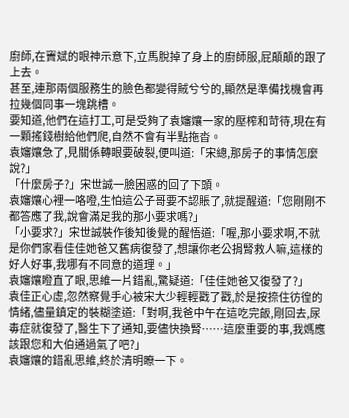廚師,在竇斌的眼神示意下,立馬脫掉了身上的廚師服,屁顛顛的跟了上去。
甚至,連那兩個服務生的臉色都變得賊兮兮的,顯然是準備找機會再拉幾個同事一塊跳槽。
要知道,他們在這打工,可是受夠了袁嬸孃一家的壓榨和苛待,現在有一顆搖錢樹給他們爬,自然不會有半點拖沓。
袁嬸孃急了,見關係轉眼要破裂,便叫道:「宋總,那房子的事情怎麼說?」
「什麼房子?」宋世誠一臉困惑的回了下頭。
袁嬸孃心裡一咯噔,生怕這公子哥要不認賬了,就提醒道:「您剛剛不都答應了我,說會滿足我的那小要求嗎?」
「小要求?」宋世誠裝作後知後覺的醒悟道:「喔,那小要求啊,不就是你們家看佳佳她爸又舊病復發了,想讓你老公捐腎救人嘛,這樣的好人好事,我哪有不同意的道理。」
袁嬸孃瞪直了眼,思維一片錯亂,驚疑道:「佳佳她爸又復發了?」
袁佳正心虛,忽然察覺手心被宋大少輕輕戳了戳,於是按捺住彷徨的情緒,儘量鎮定的裝糊塗道:「對啊,我爸中午在這吃完飯,剛回去,尿毒症就復發了,醫生下了通知,要儘快換腎……這麼重要的事,我媽應該跟您和大伯通過氣了吧?」
袁嬸孃的錯亂思維,終於清明瞭一下。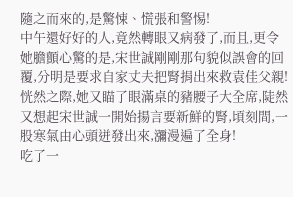隨之而來的,是驚悚、慌張和警惕!
中午還好好的人,竟然轉眼又病發了,而且,更令她膽顫心驚的是,宋世誠剛剛那句貌似誤會的回覆,分明是要求自家丈夫把腎捐出來救袁佳父親!
恍然之際,她又瞄了眼滿桌的豬腰子大全席,陡然又想起宋世誠一開始揚言要新鮮的腎,頃刻間,一股寒氣由心頭迸發出來,瀰漫遍了全身!
吃了一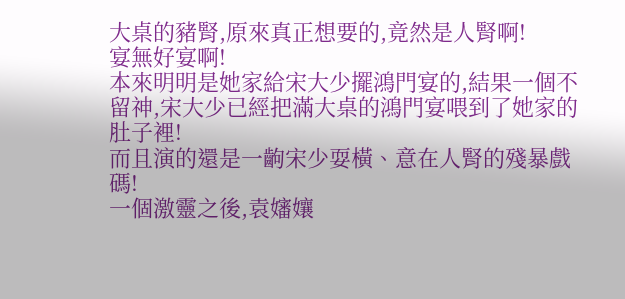大桌的豬腎,原來真正想要的,竟然是人腎啊!
宴無好宴啊!
本來明明是她家給宋大少擺鴻門宴的,結果一個不留神,宋大少已經把滿大桌的鴻門宴喂到了她家的肚子裡!
而且演的還是一齣宋少耍橫、意在人腎的殘暴戲碼!
一個激靈之後,袁嬸孃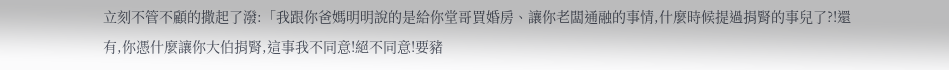立刻不管不顧的撒起了潑:「我跟你爸媽明明說的是給你堂哥買婚房、讓你老闆通融的事情,什麼時候提過捐腎的事兒了?!還有,你憑什麼讓你大伯捐腎,這事我不同意!絕不同意!要豬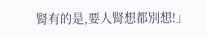腎有的是,要人腎想都別想!」